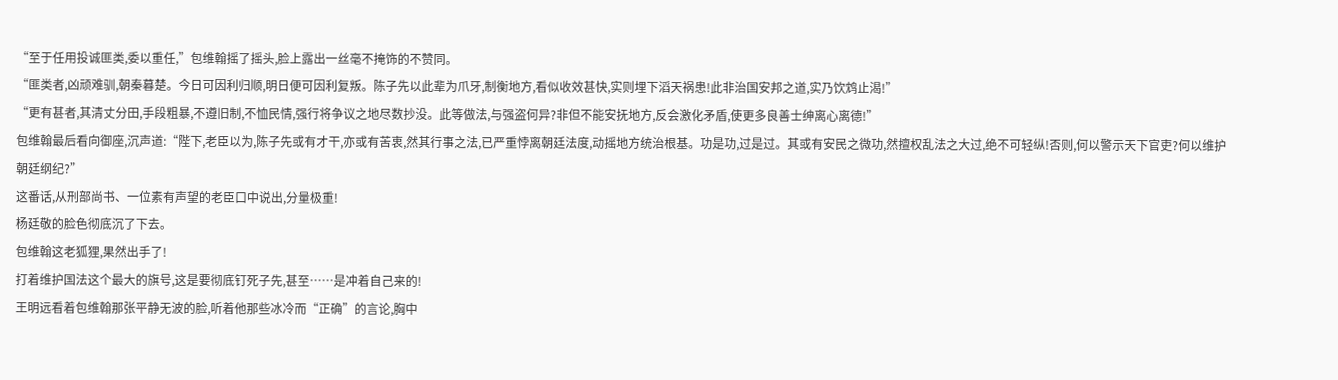“至于任用投诚匪类,委以重任,”包维翰摇了摇头,脸上露出一丝毫不掩饰的不赞同。
“匪类者,凶顽难驯,朝秦暮楚。今日可因利归顺,明日便可因利复叛。陈子先以此辈为爪牙,制衡地方,看似收效甚快,实则埋下滔天祸患!此非治国安邦之道,实乃饮鸩止渴!”
“更有甚者,其清丈分田,手段粗暴,不遵旧制,不恤民情,强行将争议之地尽数抄没。此等做法,与强盗何异?非但不能安抚地方,反会激化矛盾,使更多良善士绅离心离德!”
包维翰最后看向御座,沉声道:“陛下,老臣以为,陈子先或有才干,亦或有苦衷,然其行事之法,已严重悖离朝廷法度,动摇地方统治根基。功是功,过是过。其或有安民之微功,然擅权乱法之大过,绝不可轻纵!否则,何以警示天下官吏?何以维护朝廷纲纪?”
这番话,从刑部尚书、一位素有声望的老臣口中说出,分量极重!
杨廷敬的脸色彻底沉了下去。
包维翰这老狐狸,果然出手了!
打着维护国法这个最大的旗号,这是要彻底钉死子先,甚至……是冲着自己来的!
王明远看着包维翰那张平静无波的脸,听着他那些冰冷而“正确”的言论,胸中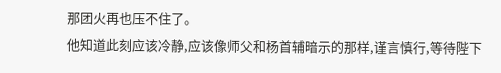那团火再也压不住了。
他知道此刻应该冷静,应该像师父和杨首辅暗示的那样,谨言慎行,等待陛下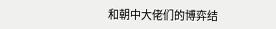和朝中大佬们的博弈结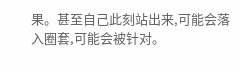果。甚至自己此刻站出来,可能会落入圈套,可能会被针对。